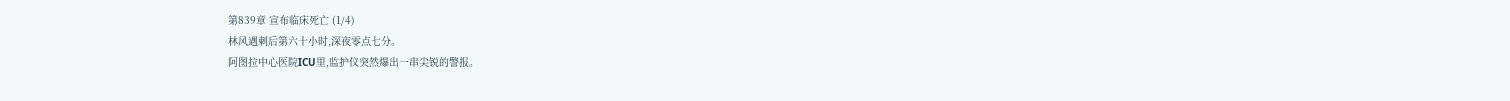第839章 宣布临床死亡 (1/4)
林风遇刺后第六十小时,深夜零点七分。
阿图拉中心医院ICU里,监护仪突然爆出一串尖锐的警报。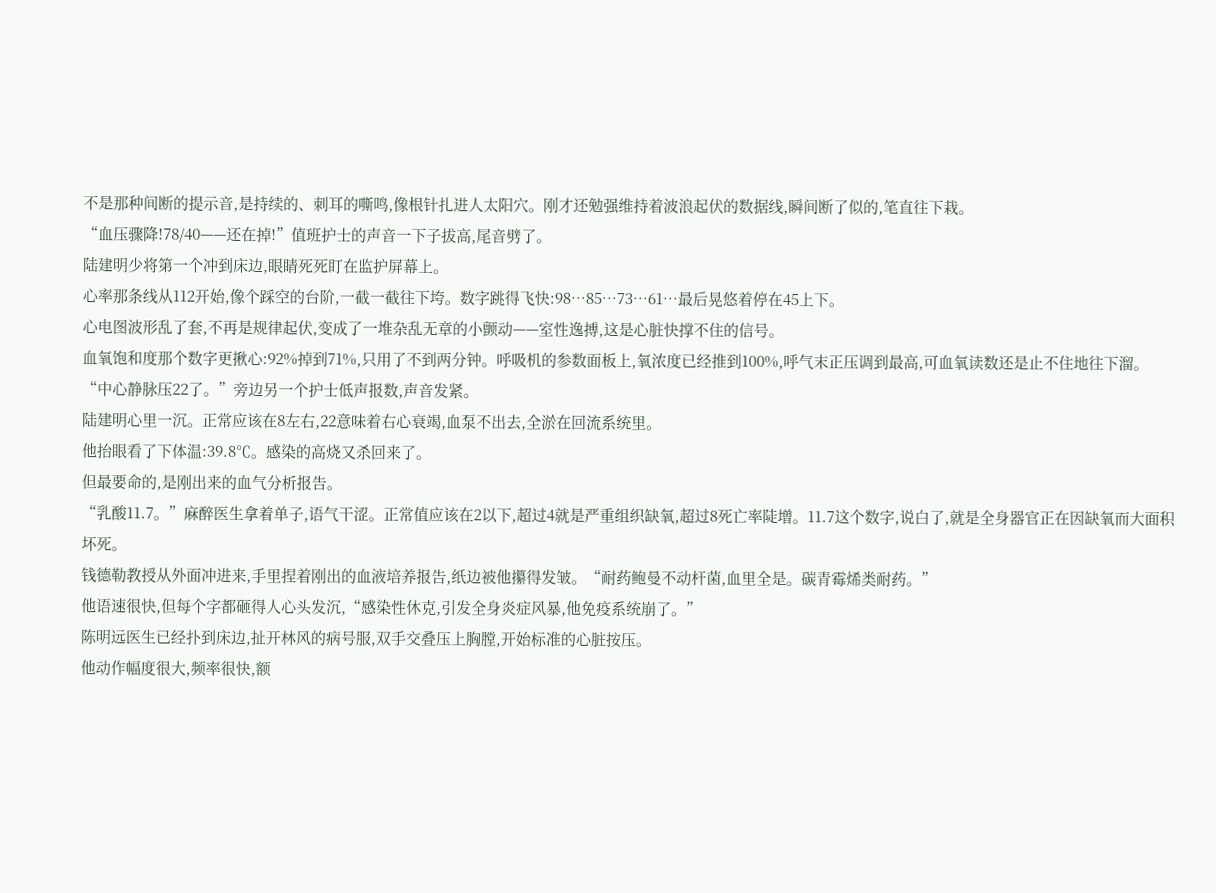不是那种间断的提示音,是持续的、刺耳的嘶鸣,像根针扎进人太阳穴。刚才还勉强维持着波浪起伏的数据线,瞬间断了似的,笔直往下栽。
“血压骤降!78/40——还在掉!”值班护士的声音一下子拔高,尾音劈了。
陆建明少将第一个冲到床边,眼睛死死盯在监护屏幕上。
心率那条线从112开始,像个踩空的台阶,一截一截往下垮。数字跳得飞快:98…85…73…61…最后晃悠着停在45上下。
心电图波形乱了套,不再是规律起伏,变成了一堆杂乱无章的小颤动——室性逸搏,这是心脏快撑不住的信号。
血氧饱和度那个数字更揪心:92%掉到71%,只用了不到两分钟。呼吸机的参数面板上,氧浓度已经推到100%,呼气末正压调到最高,可血氧读数还是止不住地往下溜。
“中心静脉压22了。”旁边另一个护士低声报数,声音发紧。
陆建明心里一沉。正常应该在8左右,22意味着右心衰竭,血泵不出去,全淤在回流系统里。
他抬眼看了下体温:39.8℃。感染的高烧又杀回来了。
但最要命的,是刚出来的血气分析报告。
“乳酸11.7。”麻醉医生拿着单子,语气干涩。正常值应该在2以下,超过4就是严重组织缺氧,超过8死亡率陡增。11.7这个数字,说白了,就是全身器官正在因缺氧而大面积坏死。
钱德勒教授从外面冲进来,手里捏着刚出的血液培养报告,纸边被他攥得发皱。“耐药鲍曼不动杆菌,血里全是。碳青霉烯类耐药。”
他语速很快,但每个字都砸得人心头发沉,“感染性休克,引发全身炎症风暴,他免疫系统崩了。”
陈明远医生已经扑到床边,扯开林风的病号服,双手交叠压上胸膛,开始标准的心脏按压。
他动作幅度很大,频率很快,额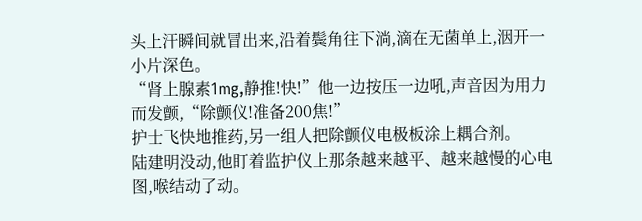头上汗瞬间就冒出来,沿着鬓角往下淌,滴在无菌单上,洇开一小片深色。
“肾上腺素1mg,静推!快!”他一边按压一边吼,声音因为用力而发颤,“除颤仪!准备200焦!”
护士飞快地推药,另一组人把除颤仪电极板涂上耦合剂。
陆建明没动,他盯着监护仪上那条越来越平、越来越慢的心电图,喉结动了动。